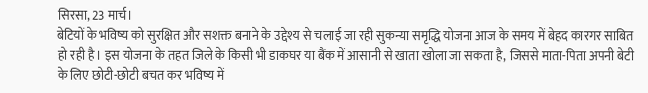सिरसा, 23 मार्च।
बेटियों के भविष्य को सुरक्षित और सशक्त बनाने के उद्देश्य से चलाई जा रही सुकन्या समृद्धि योजना आज के समय में बेहद कारगर साबित हो रही है। इस योजना के तहत जिले के किसी भी डाकघर या बैंक में आसानी से खाता खोला जा सकता है, जिससे माता-पिता अपनी बेटी के लिए छोटी-छोटी बचत कर भविष्य में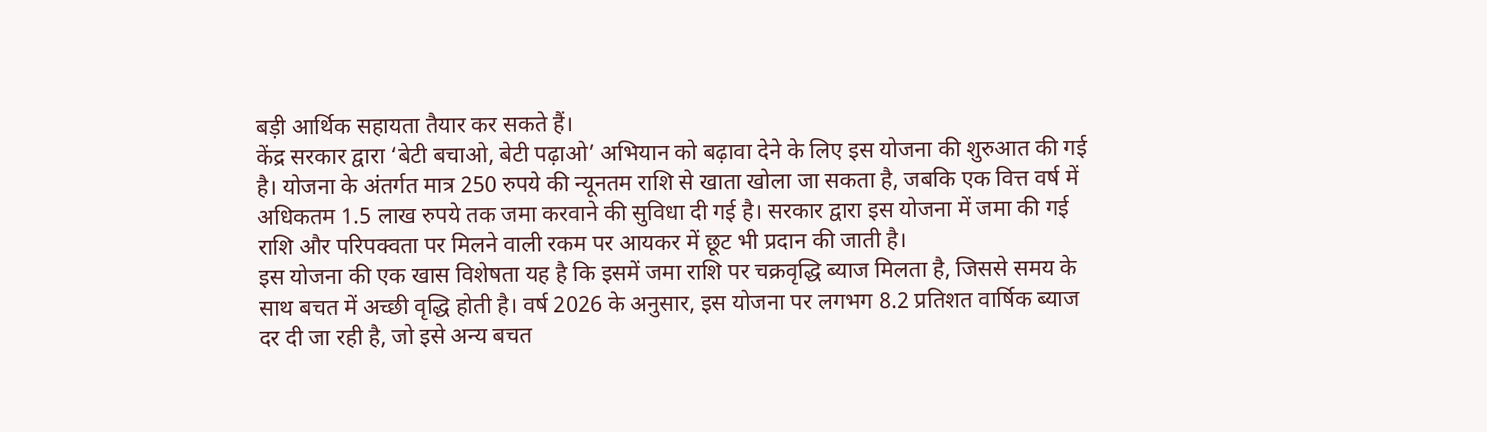बड़ी आर्थिक सहायता तैयार कर सकते हैं।
केंद्र सरकार द्वारा ‘बेटी बचाओ, बेटी पढ़ाओ’ अभियान को बढ़ावा देने के लिए इस योजना की शुरुआत की गई है। योजना के अंतर्गत मात्र 250 रुपये की न्यूनतम राशि से खाता खोला जा सकता है, जबकि एक वित्त वर्ष में अधिकतम 1.5 लाख रुपये तक जमा करवाने की सुविधा दी गई है। सरकार द्वारा इस योजना में जमा की गई राशि और परिपक्वता पर मिलने वाली रकम पर आयकर में छूट भी प्रदान की जाती है।
इस योजना की एक खास विशेषता यह है कि इसमें जमा राशि पर चक्रवृद्धि ब्याज मिलता है, जिससे समय के साथ बचत में अच्छी वृद्धि होती है। वर्ष 2026 के अनुसार, इस योजना पर लगभग 8.2 प्रतिशत वार्षिक ब्याज दर दी जा रही है, जो इसे अन्य बचत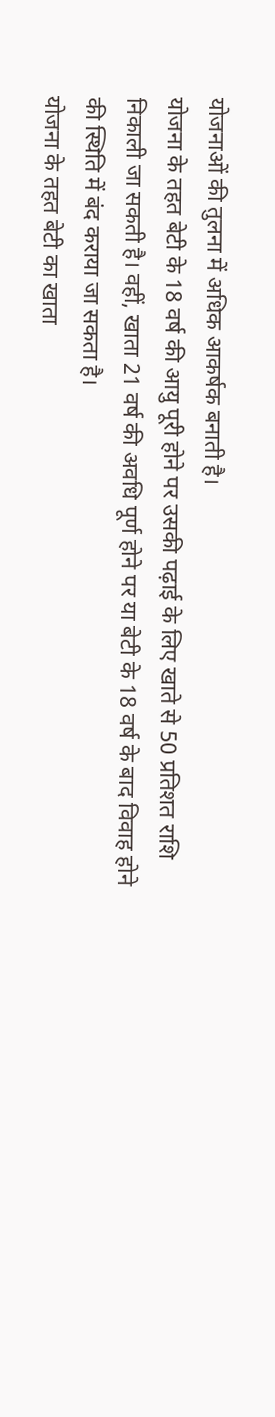योजनाओं की तुलना में अधिक आकर्षक बनाती है।
योजना के तहत बेटी के 18 वर्ष की आयु पूरी होने पर उसकी पढ़ाई के लिए खाते से 50 प्रतिशत राशि निकाली जा सकती है। वहीं, खाता 21 वर्ष की अवधि पूर्ण होने पर या बेटी के 18 वर्ष के बाद विवाह होने की स्थिति में बंद कराया जा सकता है।
योजना के तहत बेटी का खाता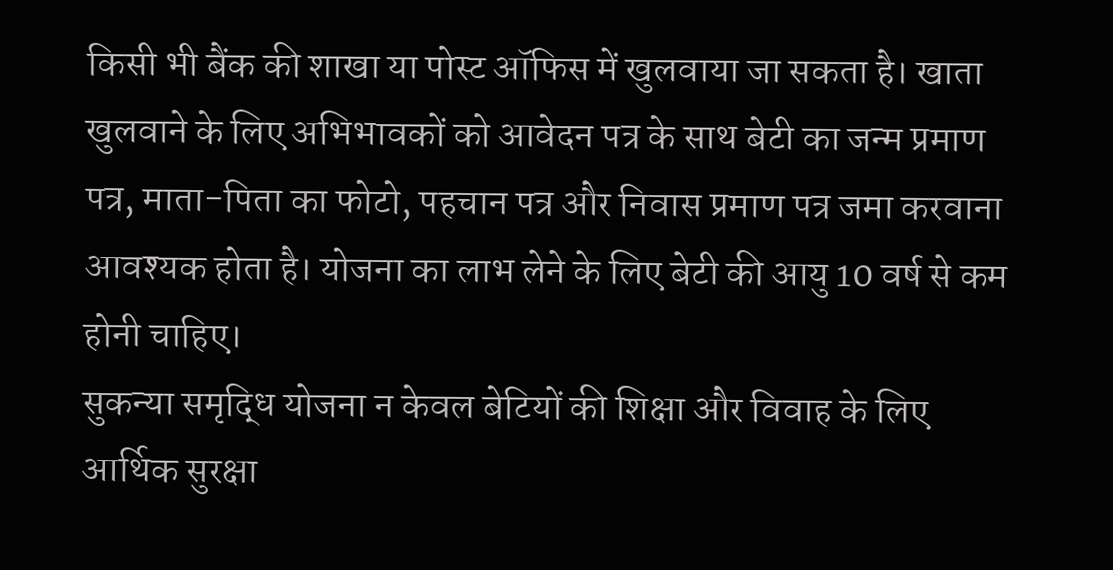किसी भी बैंक की शाखा या पोस्ट ऑफिस में खुलवाया जा सकता है। खाता खुलवाने के लिए अभिभावकों को आवेदन पत्र के साथ बेटी का जन्म प्रमाण पत्र, माता-पिता का फोटो, पहचान पत्र और निवास प्रमाण पत्र जमा करवाना आवश्यक होता है। योजना का लाभ लेने के लिए बेटी की आयु 10 वर्ष से कम होनी चाहिए।
सुकन्या समृद्धि योजना न केवल बेटियों की शिक्षा और विवाह के लिए आर्थिक सुरक्षा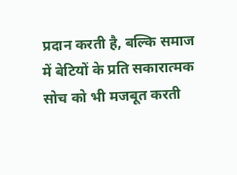प्रदान करती है, बल्कि समाज में बेटियों के प्रति सकारात्मक सोच को भी मजबूत करती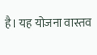है। यह योजना वास्तव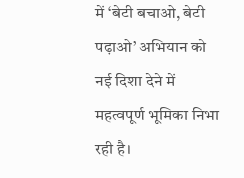में ‘बेटी बचाओ, बेटी पढ़ाओ’ अभियान को नई दिशा देने में महत्वपूर्ण भूमिका निभा रही है।